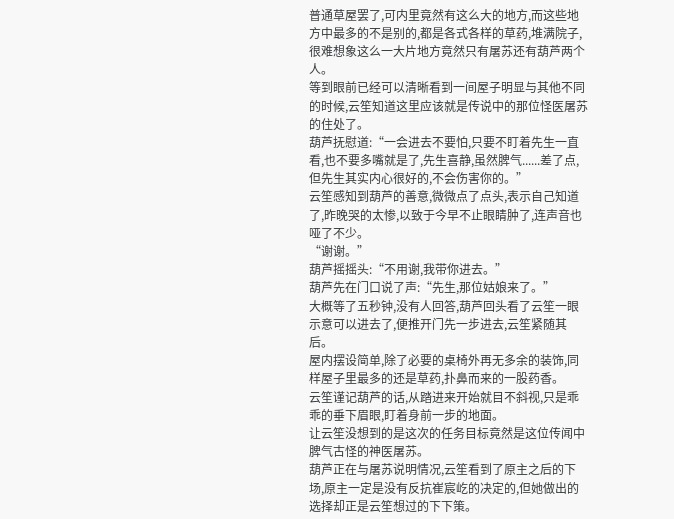普通草屋罢了,可内里竟然有这么大的地方,而这些地方中最多的不是别的,都是各式各样的草药,堆满院子,很难想象这么一大片地方竟然只有屠苏还有葫芦两个人。
等到眼前已经可以清晰看到一间屋子明显与其他不同的时候,云笙知道这里应该就是传说中的那位怪医屠苏的住处了。
葫芦抚慰道:“一会进去不要怕,只要不盯着先生一直看,也不要多嘴就是了,先生喜静,虽然脾气......差了点,但先生其实内心很好的,不会伤害你的。”
云笙感知到葫芦的善意,微微点了点头,表示自己知道了,昨晚哭的太惨,以致于今早不止眼睛肿了,连声音也哑了不少。
“谢谢。”
葫芦摇摇头:“不用谢,我带你进去。”
葫芦先在门口说了声:“先生,那位姑娘来了。”
大概等了五秒钟,没有人回答,葫芦回头看了云笙一眼示意可以进去了,便推开门先一步进去,云笙紧随其后。
屋内摆设简单,除了必要的桌椅外再无多余的装饰,同样屋子里最多的还是草药,扑鼻而来的一股药香。
云笙谨记葫芦的话,从踏进来开始就目不斜视,只是乖乖的垂下眉眼,盯着身前一步的地面。
让云笙没想到的是这次的任务目标竟然是这位传闻中脾气古怪的神医屠苏。
葫芦正在与屠苏说明情况,云笙看到了原主之后的下场,原主一定是没有反抗崔宸屹的决定的,但她做出的选择却正是云笙想过的下下策。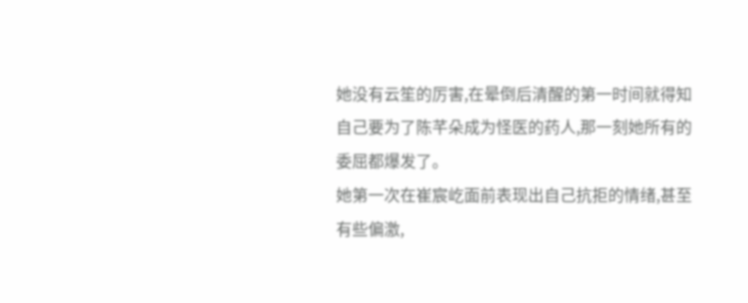她没有云笙的厉害,在晕倒后清醒的第一时间就得知自己要为了陈芊朵成为怪医的药人,那一刻她所有的委屈都爆发了。
她第一次在崔宸屹面前表现出自己抗拒的情绪,甚至有些偏激,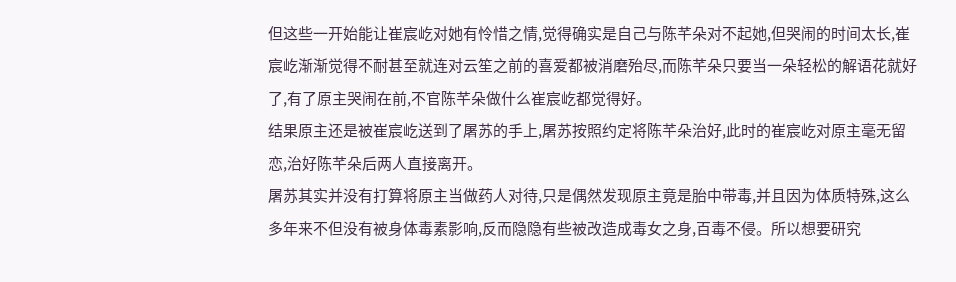但这些一开始能让崔宸屹对她有怜惜之情,觉得确实是自己与陈芊朵对不起她,但哭闹的时间太长,崔宸屹渐渐觉得不耐甚至就连对云笙之前的喜爱都被消磨殆尽,而陈芊朵只要当一朵轻松的解语花就好了,有了原主哭闹在前,不官陈芊朵做什么崔宸屹都觉得好。
结果原主还是被崔宸屹送到了屠苏的手上,屠苏按照约定将陈芊朵治好,此时的崔宸屹对原主毫无留恋,治好陈芊朵后两人直接离开。
屠苏其实并没有打算将原主当做药人对待,只是偶然发现原主竟是胎中带毒,并且因为体质特殊,这么多年来不但没有被身体毒素影响,反而隐隐有些被改造成毒女之身,百毒不侵。所以想要研究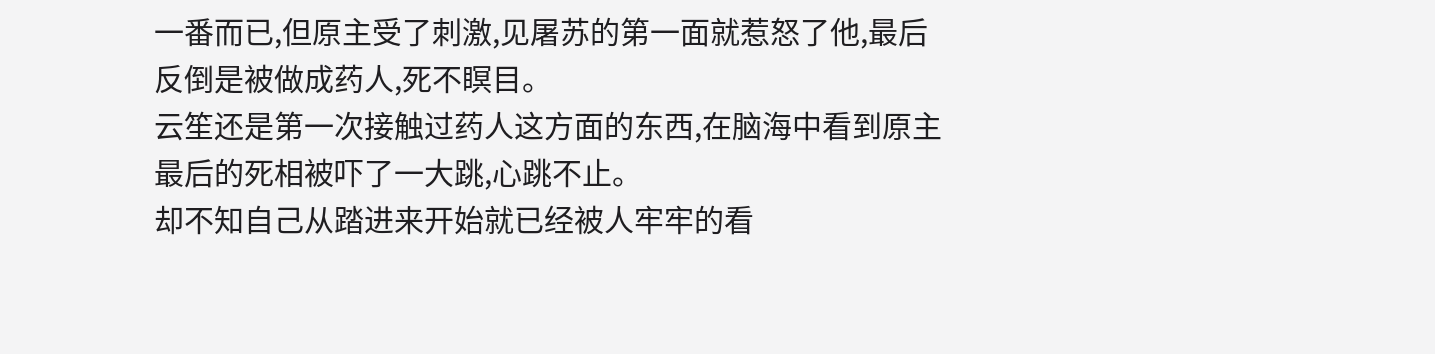一番而已,但原主受了刺激,见屠苏的第一面就惹怒了他,最后反倒是被做成药人,死不瞑目。
云笙还是第一次接触过药人这方面的东西,在脑海中看到原主最后的死相被吓了一大跳,心跳不止。
却不知自己从踏进来开始就已经被人牢牢的看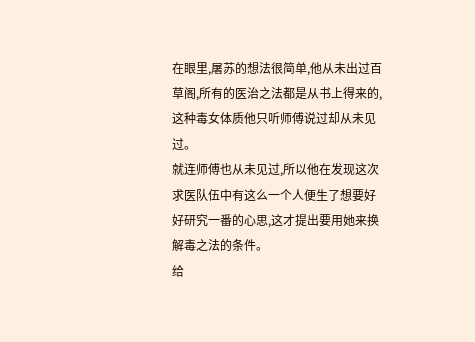在眼里,屠苏的想法很简单,他从未出过百草阁,所有的医治之法都是从书上得来的,这种毒女体质他只听师傅说过却从未见过。
就连师傅也从未见过,所以他在发现这次求医队伍中有这么一个人便生了想要好好研究一番的心思,这才提出要用她来换解毒之法的条件。
给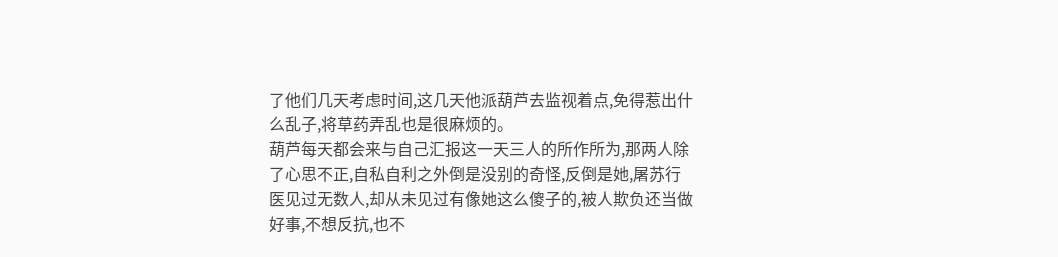了他们几天考虑时间,这几天他派葫芦去监视着点,免得惹出什么乱子,将草药弄乱也是很麻烦的。
葫芦每天都会来与自己汇报这一天三人的所作所为,那两人除了心思不正,自私自利之外倒是没别的奇怪,反倒是她,屠苏行医见过无数人,却从未见过有像她这么傻子的,被人欺负还当做好事,不想反抗,也不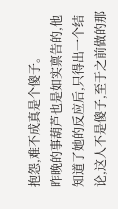抱怨,难不成真是个傻子。
昨晚的事葫芦也是如实禀告的,他知道了她的反应后,只得出一个结论,这人不是傻子,至于之前做的那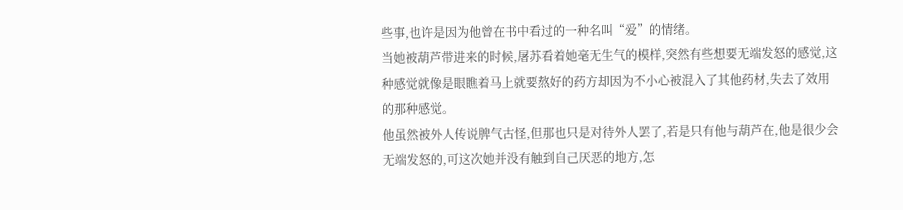些事,也许是因为他曾在书中看过的一种名叫“爱”的情绪。
当她被葫芦带进来的时候,屠苏看着她毫无生气的模样,突然有些想要无端发怒的感觉,这种感觉就像是眼瞧着马上就要熬好的药方却因为不小心被混入了其他药材,失去了效用的那种感觉。
他虽然被外人传说脾气古怪,但那也只是对待外人罢了,若是只有他与葫芦在,他是很少会无端发怒的,可这次她并没有触到自己厌恶的地方,怎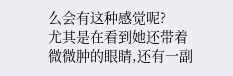么会有这种感觉呢?
尤其是在看到她还带着微微肿的眼睛,还有一副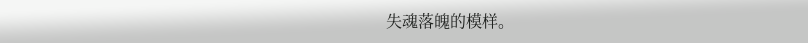失魂落魄的模样。